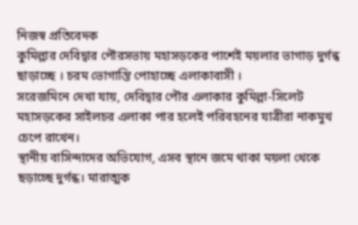নিজস্ব প্রতিবেদক
কুমিল্লার দেবিদ্বার পৌরসভায় মহাসড়কের পাশেই ময়লার ভাগাড় দুর্গন্ধ ছাড়াচ্ছে । চরম ভোগান্তি পোহাচ্ছে এলাকাবাসী ।
সরেজমিনে দেখা যায়, দেবিদ্বার পৌর এলাকার কুমিল্লা-সিলেট মহাসড়কের সাইলচর এলাকা পার হলেই পরিবহনের যাত্রীরা নাকমুখ চেপে রাখেন।
স্থানীয় বাসিন্দাদের অভিযোগ, এসব স্থানে জমে থাকা ময়লা থেকে ছড়াচ্ছে দুর্গন্ধ। মারাত্মক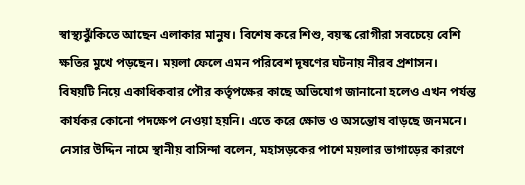স্বাস্থ্যঝুঁকিতে আছেন এলাকার মানুষ। বিশেষ করে শিশু, বয়স্ক রোগীরা সবচেয়ে বেশি ক্ষতির মুখে পড়ছেন। ময়লা ফেলে এমন পরিবেশ দূষণের ঘটনায় নীরব প্রশাসন।
বিষয়টি নিয়ে একাধিকবার পৌর কর্তৃপক্ষের কাছে অভিযোগ জানানো হলেও এখন পর্যন্ত কার্যকর কোনো পদক্ষেপ নেওয়া হয়নি। এতে করে ক্ষোভ ও অসন্তোষ বাড়ছে জনমনে।
নেসার উদ্দিন নামে স্থানীয় বাসিন্দা বলেন, মহাসড়কের পাশে ময়লার ভাগাড়ের কারণে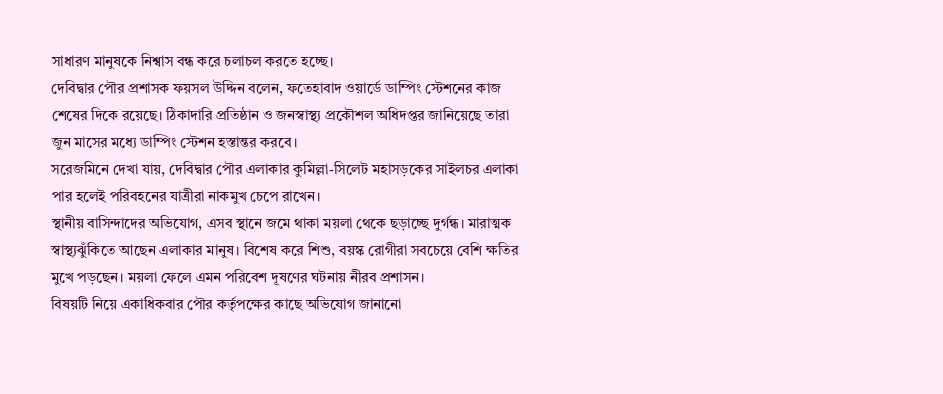সাধারণ মানুষকে নিশ্বাস বন্ধ করে চলাচল করতে হচ্ছে।
দেবিদ্বার পৌর প্রশাসক ফয়সল উদ্দিন বলেন, ফতেহাবাদ ওয়ার্ডে ডাম্পিং স্টেশনের কাজ শেষের দিকে রয়েছে। ঠিকাদারি প্রতিষ্ঠান ও জনস্বাস্থ্য প্রকৌশল অধিদপ্তর জানিয়েছে তারা জুন মাসের মধ্যে ডাম্পিং স্টেশন হস্তান্তর করবে।
সরেজমিনে দেখা যায়, দেবিদ্বার পৌর এলাকার কুমিল্লা-সিলেট মহাসড়কের সাইলচর এলাকা পার হলেই পরিবহনের যাত্রীরা নাকমুখ চেপে রাখেন।
স্থানীয় বাসিন্দাদের অভিযোগ, এসব স্থানে জমে থাকা ময়লা থেকে ছড়াচ্ছে দুর্গন্ধ। মারাত্মক স্বাস্থ্যঝুঁকিতে আছেন এলাকার মানুষ। বিশেষ করে শিশু, বয়স্ক রোগীরা সবচেয়ে বেশি ক্ষতির মুখে পড়ছেন। ময়লা ফেলে এমন পরিবেশ দূষণের ঘটনায় নীরব প্রশাসন।
বিষয়টি নিয়ে একাধিকবার পৌর কর্তৃপক্ষের কাছে অভিযোগ জানানো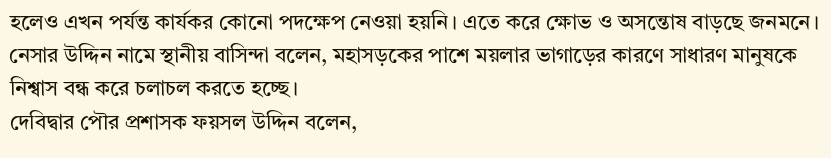হলেও এখন পর্যন্ত কার্যকর কোনো পদক্ষেপ নেওয়া হয়নি। এতে করে ক্ষোভ ও অসন্তোষ বাড়ছে জনমনে।
নেসার উদ্দিন নামে স্থানীয় বাসিন্দা বলেন, মহাসড়কের পাশে ময়লার ভাগাড়ের কারণে সাধারণ মানুষকে নিশ্বাস বন্ধ করে চলাচল করতে হচ্ছে।
দেবিদ্বার পৌর প্রশাসক ফয়সল উদ্দিন বলেন,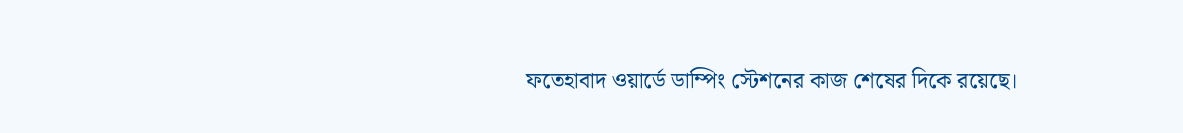ফতেহাবাদ ওয়ার্ডে ডাম্পিং স্টেশনের কাজ শেষের দিকে রয়েছে।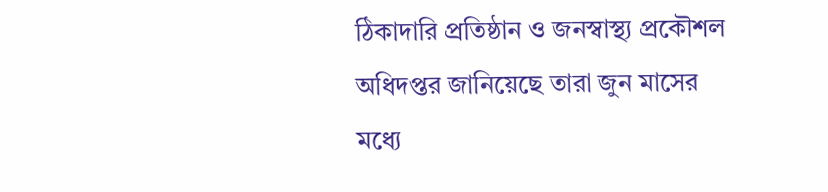ঠিকাদারি প্রতিষ্ঠান ও জনস্বাস্থ্য প্রকৌশল অধিদপ্তর জানিয়েছে তারা জুন মাসের মধ্যে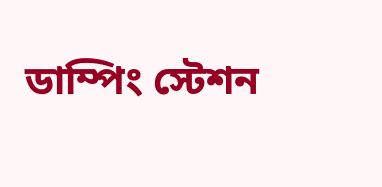ডাম্পিং স্টেশন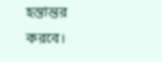হস্তান্তর করবে।